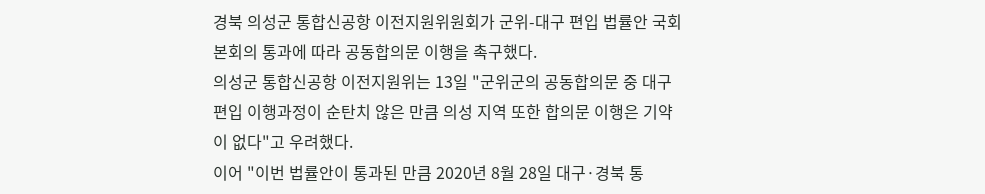경북 의성군 통합신공항 이전지원위원회가 군위-대구 편입 법률안 국회 본회의 통과에 따라 공동합의문 이행을 촉구했다.
의성군 통합신공항 이전지원위는 13일 "군위군의 공동합의문 중 대구 편입 이행과정이 순탄치 않은 만큼 의성 지역 또한 합의문 이행은 기약이 없다"고 우려했다.
이어 "이번 법률안이 통과된 만큼 2020년 8월 28일 대구·경북 통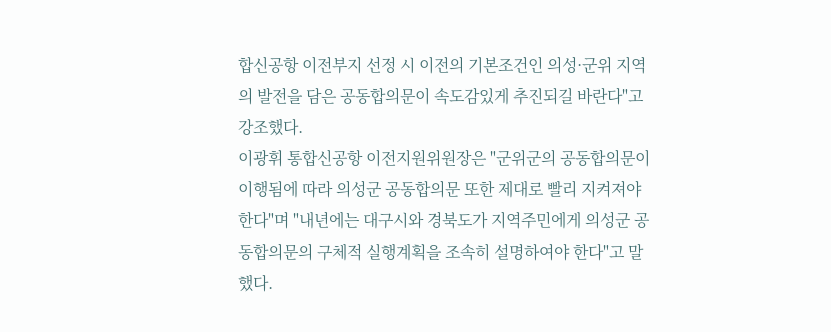합신공항 이전부지 선정 시 이전의 기본조건인 의성·군위 지역의 발전을 담은 공동합의문이 속도감있게 추진되길 바란다"고 강조했다.
이광휘 통합신공항 이전지원위원장은 "군위군의 공동합의문이 이행됨에 따라 의성군 공동합의문 또한 제대로 빨리 지켜져야 한다"며 "내년에는 대구시와 경북도가 지역주민에게 의성군 공동합의문의 구체적 실행계획을 조속히 설명하여야 한다"고 말했다.